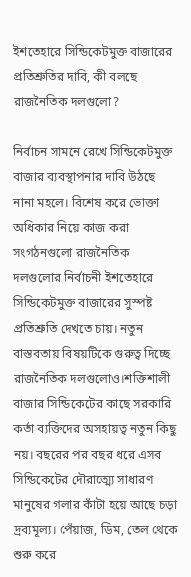ইশতেহারে সিন্ডিকেটমুক্ত বাজারের প্রতিশ্রুতির দাবি, কী বলছে রাজনৈতিক দলগুলো?

নির্বাচন সামনে রেখে সিন্ডিকেটমুক্ত বাজার ব্যবস্থাপনার দাবি উঠছে নানা মহলে। বিশেষ করে ভোক্তা অধিকার নিয়ে কাজ করা সংগঠনগুলো রাজনৈতিক দলগুলোর নির্বাচনী ইশতেহারে সিন্ডিকেটমুক্ত বাজারের সুস্পষ্ট প্রতিশ্রুতি দেখতে চায়। নতুন বাস্তবতায় বিষয়টিকে গুরুত্ব দিচ্ছে রাজনৈতিক দলগুলোও।শক্তিশালী বাজার সিন্ডিকেটের কাছে সরকারি কর্তা ব্যক্তিদের অসহায়ত্ব নতুন কিছু নয়। বছরের পর বছর ধরে এসব সিন্ডিকেটের দৌরাত্ম্যে সাধারণ মানুষের গলার কাঁটা হয়ে আছে চড়া দ্রব্যমূল্য। পেঁয়াজ, ডিম, তেল থেকে শুরু করে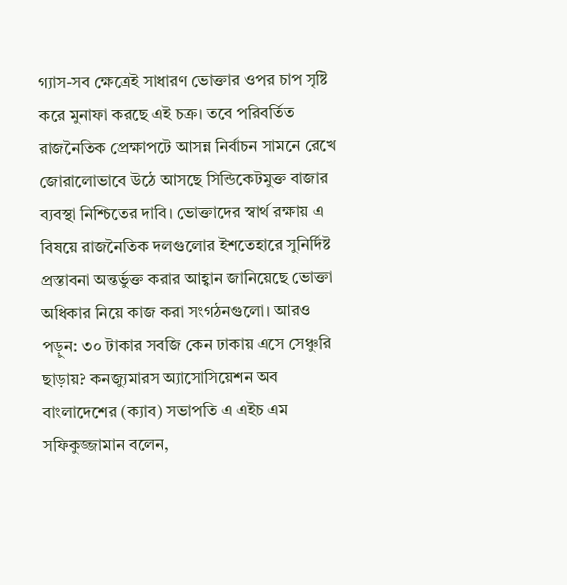গ্যাস-সব ক্ষেত্রেই সাধারণ ভোক্তার ওপর চাপ সৃষ্টি করে মুনাফা করছে এই চক্র। তবে পরিবর্তিত রাজনৈতিক প্রেক্ষাপটে আসন্ন নির্বাচন সামনে রেখে জোরালোভাবে উঠে আসছে সিন্ডিকেটমুক্ত বাজার ব্যবস্থা নিশ্চিতের দাবি। ভোক্তাদের স্বার্থ রক্ষায় এ বিষয়ে রাজনৈতিক দলগুলোর ইশতেহারে সুনির্দিষ্ট প্রস্তাবনা অন্তর্ভুক্ত করার আহ্বান জানিয়েছে ভোক্তা অধিকার নিয়ে কাজ করা সংগঠনগুলো। আরও পড়ুন: ৩০ টাকার সবজি কেন ঢাকায় এসে সেঞ্চুরি ছাড়ায়? কনজ্যুমারস অ্যাসোসিয়েশন অব বাংলাদেশের (ক্যাব) সভাপতি এ এইচ এম সফিকুজ্জামান বলেন,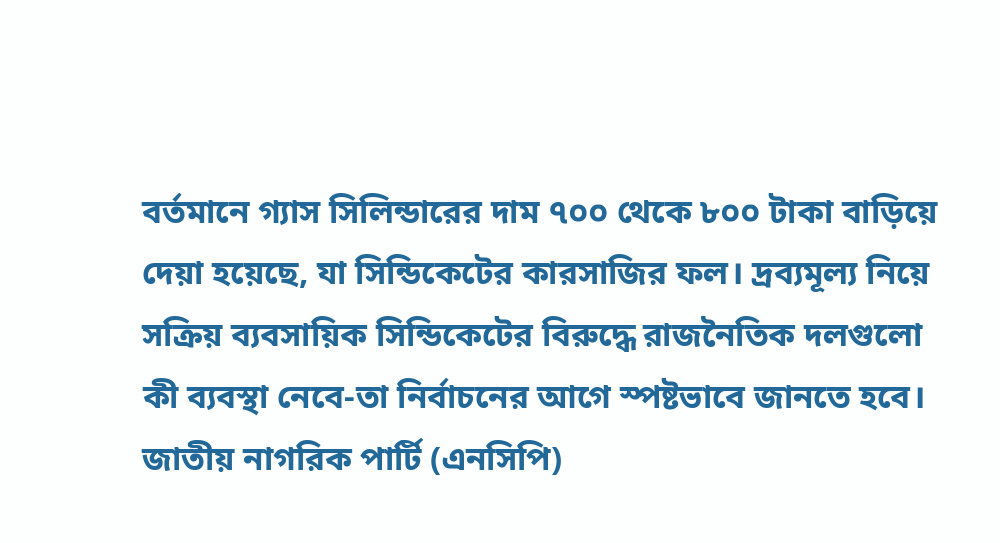বর্তমানে গ্যাস সিলিন্ডারের দাম ৭০০ থেকে ৮০০ টাকা বাড়িয়ে দেয়া হয়েছে, যা সিন্ডিকেটের কারসাজির ফল। দ্রব্যমূল্য নিয়ে সক্রিয় ব্যবসায়িক সিন্ডিকেটের বিরুদ্ধে রাজনৈতিক দলগুলো কী ব্যবস্থা নেবে-তা নির্বাচনের আগে স্পষ্টভাবে জানতে হবে। জাতীয় নাগরিক পার্টি (এনসিপি)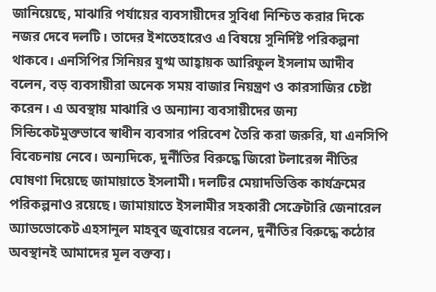জানিয়েছে, মাঝারি পর্যায়ের ব্যবসায়ীদের সুবিধা নিশ্চিত করার দিকে নজর দেবে দলটি। তাদের ইশতেহারেও এ বিষয়ে সুনির্দিষ্ট পরিকল্পনা থাকবে। এনসিপির সিনিয়র যুগ্ম আহ্বায়ক আরিফুল ইসলাম আদীব বলেন, বড় ব্যবসায়ীরা অনেক সময় বাজার নিয়ন্ত্রণ ও কারসাজির চেষ্টা করেন। এ অবস্থায় মাঝারি ও অন্যান্য ব্যবসায়ীদের জন্য সিন্ডিকেটমুক্তভাবে স্বাধীন ব্যবসার পরিবেশ তৈরি করা জরুরি, যা এনসিপি বিবেচনায় নেবে। অন্যদিকে, দুর্নীতির বিরুদ্ধে জিরো টলারেন্স নীতির ঘোষণা দিয়েছে জামায়াতে ইসলামী। দলটির মেয়াদভিত্তিক কার্যক্রমের পরিকল্পনাও রয়েছে। জামায়াতে ইসলামীর সহকারী সেক্রেটারি জেনারেল অ্যাডভোকেট এহসানুল মাহবুব জুবায়ের বলেন, দুর্নীতির বিরুদ্ধে কঠোর অবস্থানই আমাদের মূল বক্তব্য।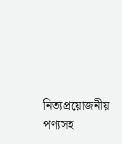নিত্যপ্রয়োজনীয় পণ্যসহ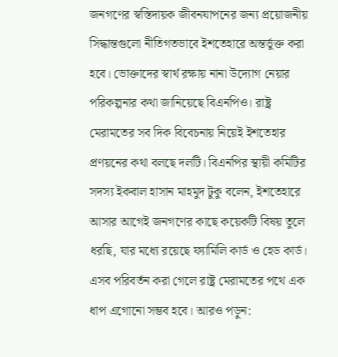জনগণের স্বস্তিদায়ক জীবনযাপনের জন্য প্রয়োজনীয় সিদ্ধান্তগুলো নীতিগতভাবে ইশতেহারে অন্তর্ভুক্ত করা হবে। ভোক্তাদের স্বার্থ রক্ষায় নানা উদ্যোগ নেয়ার পরিকল্পনার কথা জানিয়েছে বিএনপিও। রাষ্ট্র মেরামতের সব দিক বিবেচনায় নিয়েই ইশতেহার প্রণয়নের কথা বলছে দলটি। বিএনপির স্থায়ী কমিটির সদস্য ইকবাল হাসান মাহমুদ টুকু বলেন, ইশতেহারে আসার আগেই জনগণের কাছে কয়েকটি বিষয় তুলে ধরছি, যার মধ্যে রয়েছে ফ্যামিলি কার্ড ও হেড কার্ড। এসব পরিবর্তন করা গেলে রাষ্ট্র মেরামতের পথে এক ধাপ এগোনো সম্ভব হবে। আরও পড়ুন: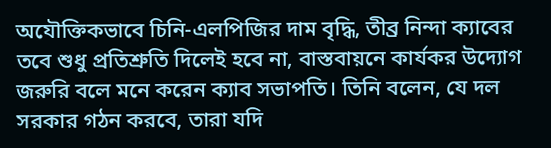অযৌক্তিকভাবে চিনি-এলপিজির দাম বৃদ্ধি, তীব্র নিন্দা ক্যাবের তবে শুধু প্রতিশ্রুতি দিলেই হবে না, বাস্তবায়নে কার্যকর উদ্যোগ জরুরি বলে মনে করেন ক্যাব সভাপতি। তিনি বলেন, যে দল সরকার গঠন করবে, তারা যদি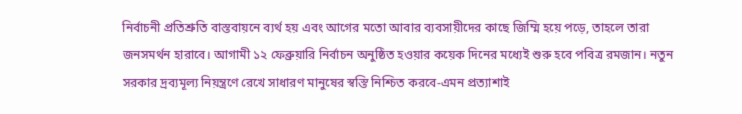নির্বাচনী প্রতিশ্রুতি বাস্তবায়নে ব্যর্থ হয় এবং আগের মতো আবার ব্যবসায়ীদের কাছে জিম্মি হয়ে পড়ে, তাহলে তারা জনসমর্থন হারাবে। আগামী ১২ ফেব্রুয়ারি নির্বাচন অনুষ্ঠিত হওয়ার কয়েক দিনের মধ্যেই শুরু হবে পবিত্র রমজান। নতুন সরকার দ্রব্যমূল্য নিয়ন্ত্রণে রেখে সাধারণ মানুষের স্বস্তি নিশ্চিত করবে-এমন প্রত্যাশাই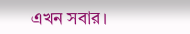এখন সবার।